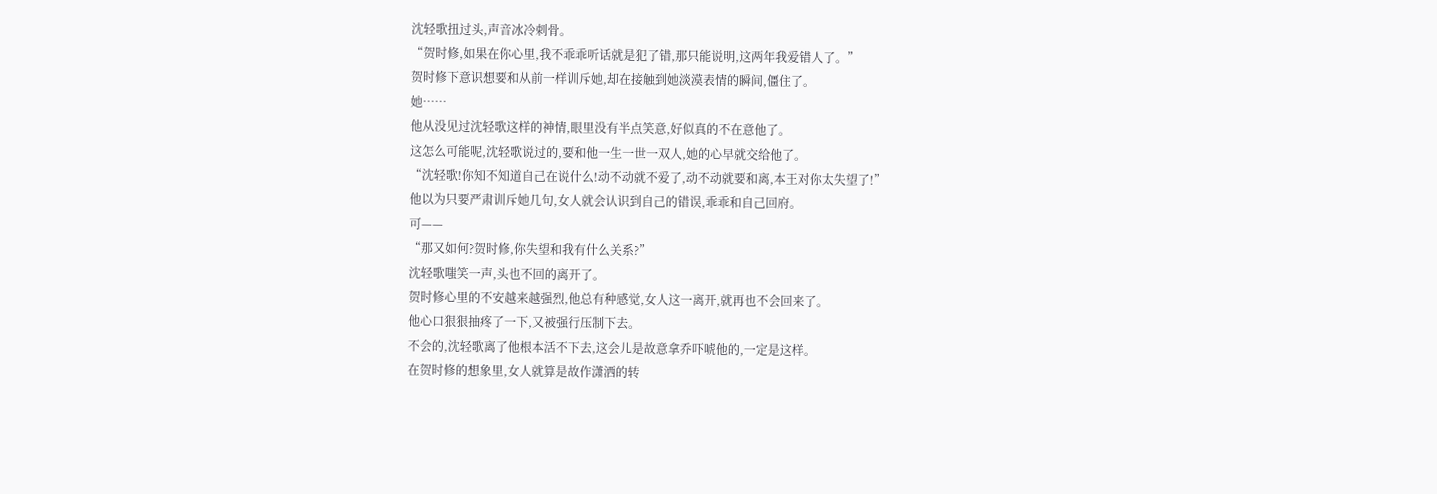沈轻歌扭过头,声音冰冷刺骨。
“贺时修,如果在你心里,我不乖乖听话就是犯了错,那只能说明,这两年我爱错人了。”
贺时修下意识想要和从前一样训斥她,却在接触到她淡漠表情的瞬间,僵住了。
她……
他从没见过沈轻歌这样的神情,眼里没有半点笑意,好似真的不在意他了。
这怎么可能呢,沈轻歌说过的,要和他一生一世一双人,她的心早就交给他了。
“沈轻歌!你知不知道自己在说什么!动不动就不爱了,动不动就要和离,本王对你太失望了!”
他以为只要严肃训斥她几句,女人就会认识到自己的错误,乖乖和自己回府。
可——
“那又如何?贺时修,你失望和我有什么关系?”
沈轻歌嗤笑一声,头也不回的离开了。
贺时修心里的不安越来越强烈,他总有种感觉,女人这一离开,就再也不会回来了。
他心口狠狠抽疼了一下,又被强行压制下去。
不会的,沈轻歌离了他根本活不下去,这会儿是故意拿乔吓唬他的,一定是这样。
在贺时修的想象里,女人就算是故作潇洒的转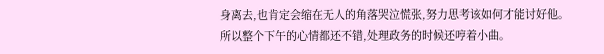身离去,也肯定会缩在无人的角落哭泣慌张,努力思考该如何才能讨好他。
所以整个下午的心情都还不错,处理政务的时候还哼着小曲。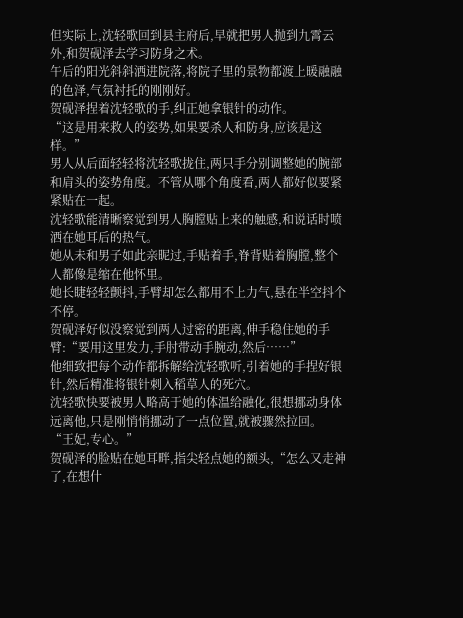但实际上,沈轻歌回到县主府后,早就把男人抛到九霄云外,和贺砚泽去学习防身之术。
午后的阳光斜斜洒进院落,将院子里的景物都渡上暖融融的色泽,气氛衬托的刚刚好。
贺砚泽捏着沈轻歌的手,纠正她拿银针的动作。
“这是用来救人的姿势,如果要杀人和防身,应该是这样。”
男人从后面轻轻将沈轻歌拢住,两只手分别调整她的腕部和肩头的姿势角度。不管从哪个角度看,两人都好似要紧紧贴在一起。
沈轻歌能清晰察觉到男人胸膛贴上来的触感,和说话时喷洒在她耳后的热气。
她从未和男子如此亲昵过,手贴着手,脊背贴着胸膛,整个人都像是缩在他怀里。
她长睫轻轻颤抖,手臂却怎么都用不上力气,悬在半空抖个不停。
贺砚泽好似没察觉到两人过密的距离,伸手稳住她的手臂:“要用这里发力,手肘带动手腕动,然后……”
他细致把每个动作都拆解给沈轻歌听,引着她的手捏好银针,然后精准将银针刺入稻草人的死穴。
沈轻歌快要被男人略高于她的体温给融化,很想挪动身体远离他,只是刚悄悄挪动了一点位置,就被骤然拉回。
“王妃,专心。”
贺砚泽的脸贴在她耳畔,指尖轻点她的额头,“怎么又走神了,在想什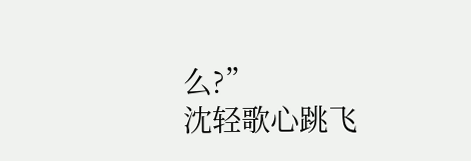么?”
沈轻歌心跳飞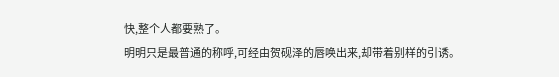快,整个人都要熟了。
明明只是最普通的称呼,可经由贺砚泽的唇唤出来,却带着别样的引诱。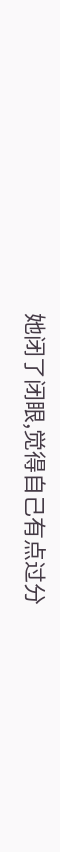她闭了闭眼,觉得自己有点过分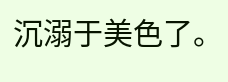沉溺于美色了。